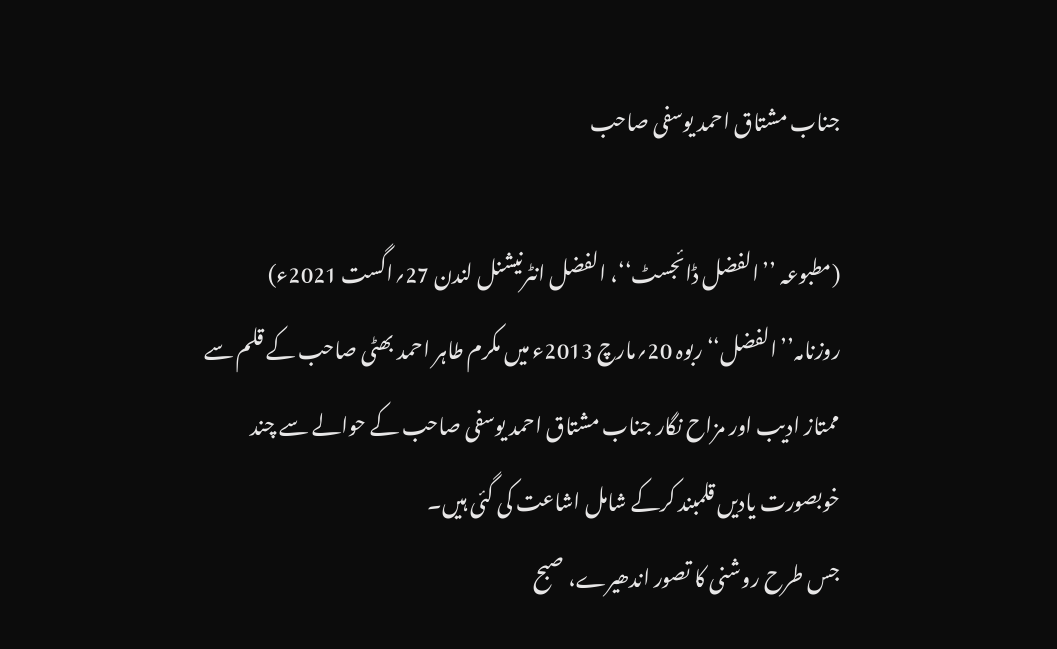جناب مشتاق احمد یوسفی صاحب

(مطبوعہ ’’الفضل ڈائجسٹ‘‘، الفضل انٹرنیشنل لندن 27؍اگست 2021ء)
روزنامہ’’الفضل‘‘ربوہ 20؍مارچ 2013ء میں مکرم طاہر احمد بھٹی صاحب کے قلم سے ممتاز ادیب اور مزاح نگار جناب مشتاق احمد یوسفی صاحب کے حوالے سے چند خوبصورت یادیں قلمبند کرکے شامل اشاعت کی گئی ہیں۔
جس طرح روشنی کا تصور اندھیرے، صبح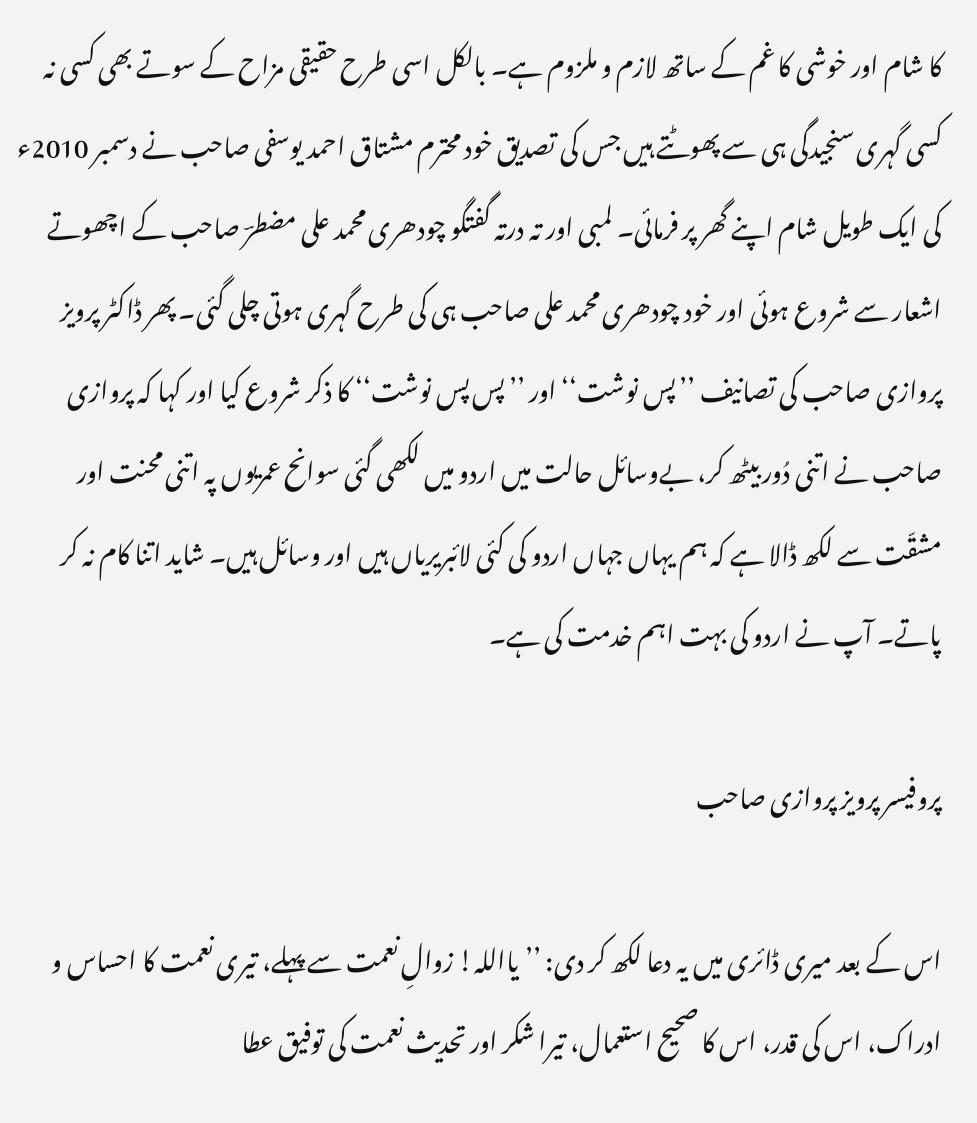کا شام اور خوشی کا غم کے ساتھ لازم و ملزوم ہے۔ بالکل اسی طرح حقیقی مزاح کے سوتے بھی کسی نہ کسی گہری سنجیدگی ہی سے پھوٹتے ہیں جس کی تصدیق خود محترم مشتاق احمد یوسفی صاحب نے دسمبر 2010ء کی ایک طویل شام اپنے گھر پر فرمائی۔ لمبی اور تہ درتہ گفتگو چودھری محمد علی مضطرؔ صاحب کے اچھوتے اشعار سے شروع ہوئی اور خود چودھری محمد علی صاحب ہی کی طرح گہری ہوتی چلی گئی۔ پھر ڈاکٹر پرویز پروازی صاحب کی تصانیف ’’پس نوشت‘‘ اور ’’پس پس نوشت‘‘ کا ذکر شروع کیا اور کہا کہ پروازی صاحب نے اتنی دُور بیٹھ کر، بےوسائل حالت میں اردو میں لکھی گئی سوانح عمریوں پہ اتنی محنت اور مشقّت سے لکھ ڈالا ہے کہ ہم یہاں جہاں اردو کی کئی لائبریریاں ہیں اور وسائل ہیں۔ شاید اتنا کام نہ کر پاتے۔ آپ نے اردو کی بہت اہم خدمت کی ہے۔

پروفیسر پرویز پروازی صاحب

اس کے بعد میری ڈائری میں یہ دعا لکھ کر دی: ’’یااللہ! زوالِ نعمت سے پہلے، تیری نعمت کا احساس و ادراک، اس کی قدر، اس کا صحیح استعمال، تیرا شکر اور تحدیث نعمت کی توفیق عطا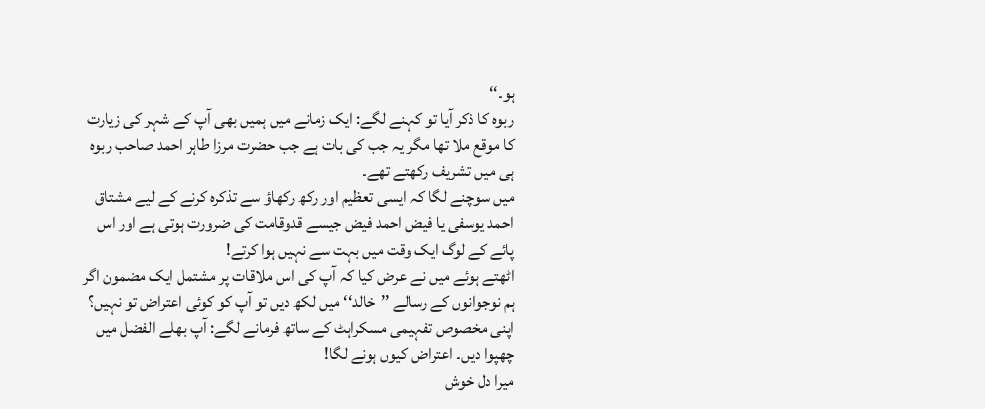ہو۔‘‘
ربوہ کا ذکر آیا تو کہنے لگے: ایک زمانے میں ہمیں بھی آپ کے شہر کی زیارت کا موقع ملا تھا مگر یہ جب کی بات ہے جب حضرت مرزا طاہر احمد صاحب ربوہ ہی میں تشریف رکھتے تھے۔
میں سوچنے لگا کہ ایسی تعظیم اور رکھ رکھاؤ سے تذکرہ کرنے کے لیے مشتاق احمد یوسفی یا فیض احمد فیض جیسے قدوقامت کی ضرورت ہوتی ہے اور اس پائے کے لوگ ایک وقت میں بہت سے نہیں ہوا کرتے!
اٹھتے ہوئے میں نے عرض کیا کہ آپ کی اس ملاقات پر مشتمل ایک مضمون اگر ہم نوجوانوں کے رسالے ’’خالد‘‘ میں لکھ دیں تو آپ کو کوئی اعتراض تو نہیں؟ اپنی مخصوص تفہیمی مسکراہٹ کے ساتھ فرمانے لگے: آپ بھلے الفضل میں چھپوا دیں۔ اعتراض کیوں ہونے لگا!
میرا دل خوش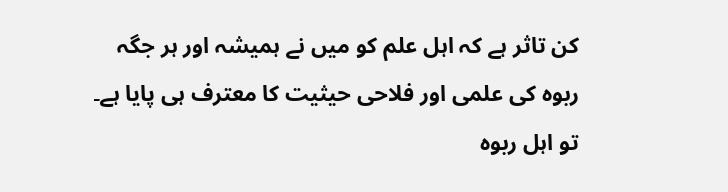کن تاثر ہے کہ اہل علم کو میں نے ہمیشہ اور ہر جگہ ربوہ کی علمی اور فلاحی حیثیت کا معترف ہی پایا ہے۔ تو اہل ربوہ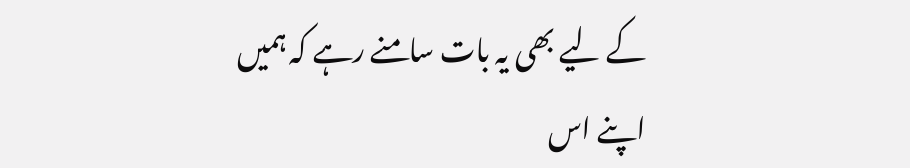کے لیے بھی یہ بات سامنے رہے کہ ہمیں اپنے اس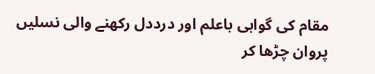مقام کی گواہی باعلم اور درددل رکھنے والی نسلیں پروان چڑھا کر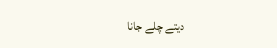دیتے چلے جانا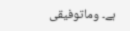ہے۔ وماتوفیقی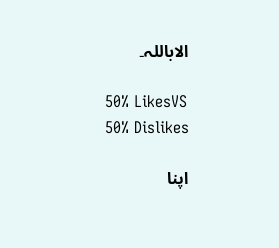الاباللہ۔

50% LikesVS
50% Dislikes

اپنا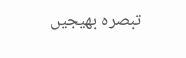تبصرہ بھیجیں